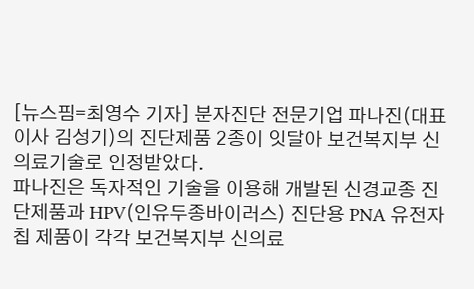[뉴스핌=최영수 기자] 분자진단 전문기업 파나진(대표이사 김성기)의 진단제품 2종이 잇달아 보건복지부 신의료기술로 인정받았다.
파나진은 독자적인 기술을 이용해 개발된 신경교종 진단제품과 HPV(인유두종바이러스) 진단용 PNA 유전자칩 제품이 각각 보건복지부 신의료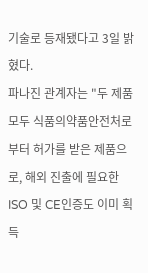기술로 등재됐다고 3일 밝혔다.
파나진 관계자는 "두 제품 모두 식품의약품안전처로부터 허가를 받은 제품으로, 해외 진출에 필요한 ISO 및 CE인증도 이미 획득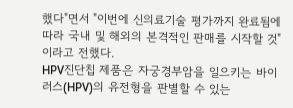했다"면서 "이번에 신의료기술 평가까지 완료됨에 따라 국내 및 해외의 본격적인 판매를 시작할 것"이라고 전했다.
HPV진단칩 제품은 자궁경부암을 일으키는 바이러스(HPV)의 유전형을 판별할 수 있는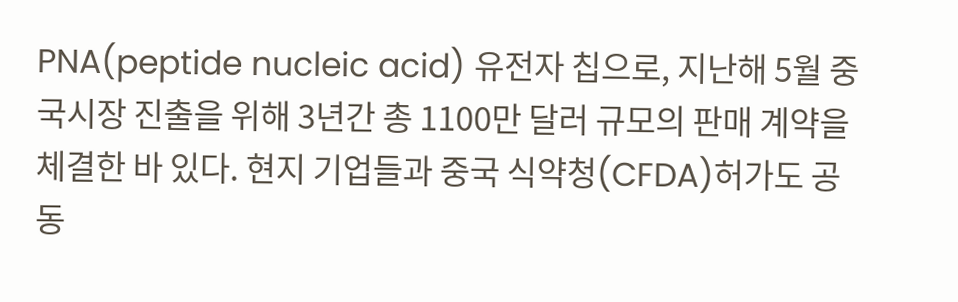PNA(peptide nucleic acid) 유전자 칩으로, 지난해 5월 중국시장 진출을 위해 3년간 총 1100만 달러 규모의 판매 계약을 체결한 바 있다. 현지 기업들과 중국 식약청(CFDA)허가도 공동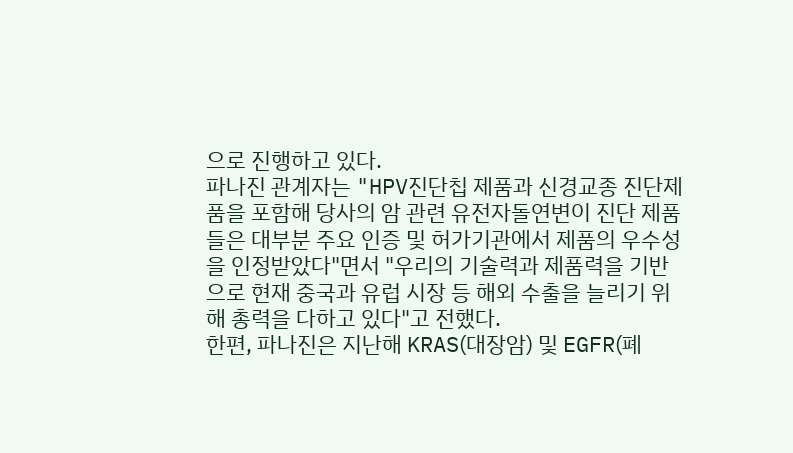으로 진행하고 있다.
파나진 관계자는 "HPV진단칩 제품과 신경교종 진단제품을 포함해 당사의 암 관련 유전자돌연변이 진단 제품들은 대부분 주요 인증 및 허가기관에서 제품의 우수성을 인정받았다"면서 "우리의 기술력과 제품력을 기반으로 현재 중국과 유럽 시장 등 해외 수출을 늘리기 위해 총력을 다하고 있다"고 전했다.
한편, 파나진은 지난해 KRAS(대장암) 및 EGFR(폐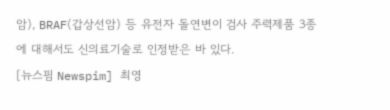암), BRAF(갑상선암) 등 유전자 돌연변이 검사 주력제품 3종에 대해서도 신의료기술로 인정받은 바 있다.
[뉴스핌 Newspim] 최영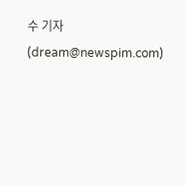수 기자 (dream@newspim.com)